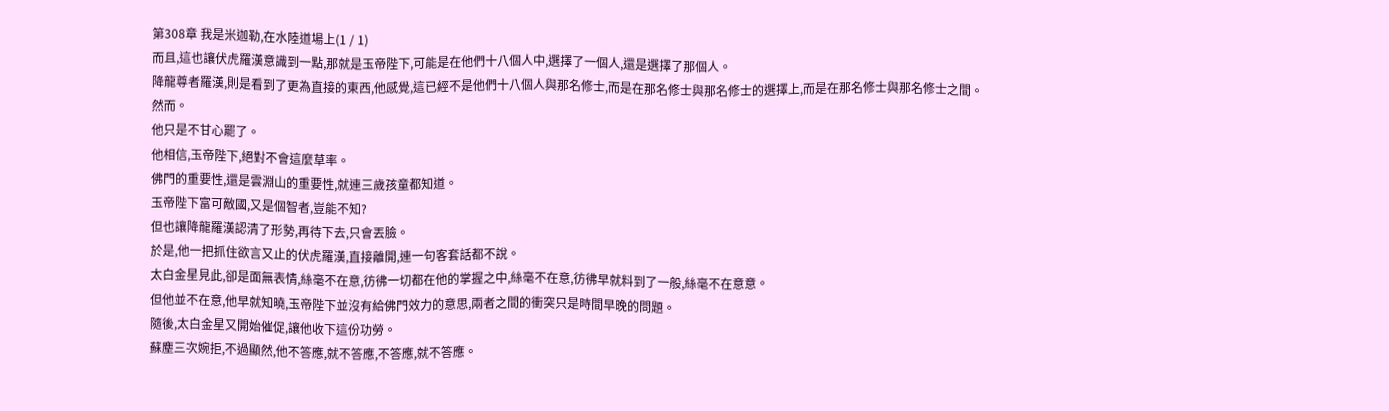第308章 我是米迦勒,在水陸道場上(1 / 1)
而且,這也讓伏虎羅漢意識到一點,那就是玉帝陛下,可能是在他們十八個人中,選擇了一個人,還是選擇了那個人。
降龍尊者羅漢,則是看到了更為直接的東西,他感覺,這已經不是他們十八個人與那名修士,而是在那名修士與那名修士的選擇上,而是在那名修士與那名修士之間。
然而。
他只是不甘心罷了。
他相信,玉帝陛下,絕對不會這麼草率。
佛門的重要性,還是雲淵山的重要性,就連三歲孩童都知道。
玉帝陛下富可敵國,又是個智者,豈能不知?
但也讓降龍羅漢認清了形勢,再待下去,只會丟臉。
於是,他一把抓住欲言又止的伏虎羅漢,直接離開,連一句客套話都不說。
太白金星見此,卻是面無表情,絲毫不在意,彷彿一切都在他的掌握之中,絲毫不在意,彷彿早就料到了一般,絲毫不在意意。
但他並不在意,他早就知曉,玉帝陛下並沒有給佛門效力的意思,兩者之間的衝突只是時間早晚的問題。
隨後,太白金星又開始催促,讓他收下這份功勞。
蘇塵三次婉拒,不過顯然,他不答應,就不答應,不答應,就不答應。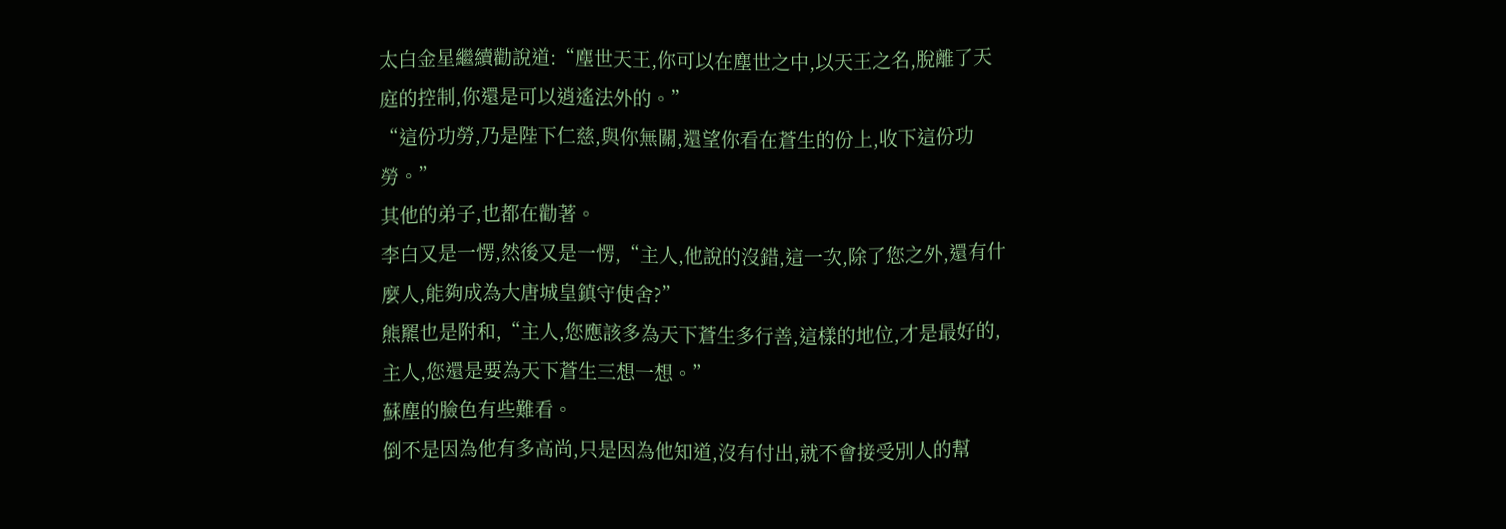太白金星繼續勸說道:“塵世天王,你可以在塵世之中,以天王之名,脫離了天庭的控制,你還是可以逍遙法外的。”
“這份功勞,乃是陛下仁慈,與你無關,還望你看在蒼生的份上,收下這份功勞。”
其他的弟子,也都在勸著。
李白又是一愣,然後又是一愣,“主人,他說的沒錯,這一次,除了您之外,還有什麼人,能夠成為大唐城皇鎮守使舍?”
熊羆也是附和,“主人,您應該多為天下蒼生多行善,這樣的地位,才是最好的,主人,您還是要為天下蒼生三想一想。”
蘇塵的臉色有些難看。
倒不是因為他有多高尚,只是因為他知道,沒有付出,就不會接受別人的幫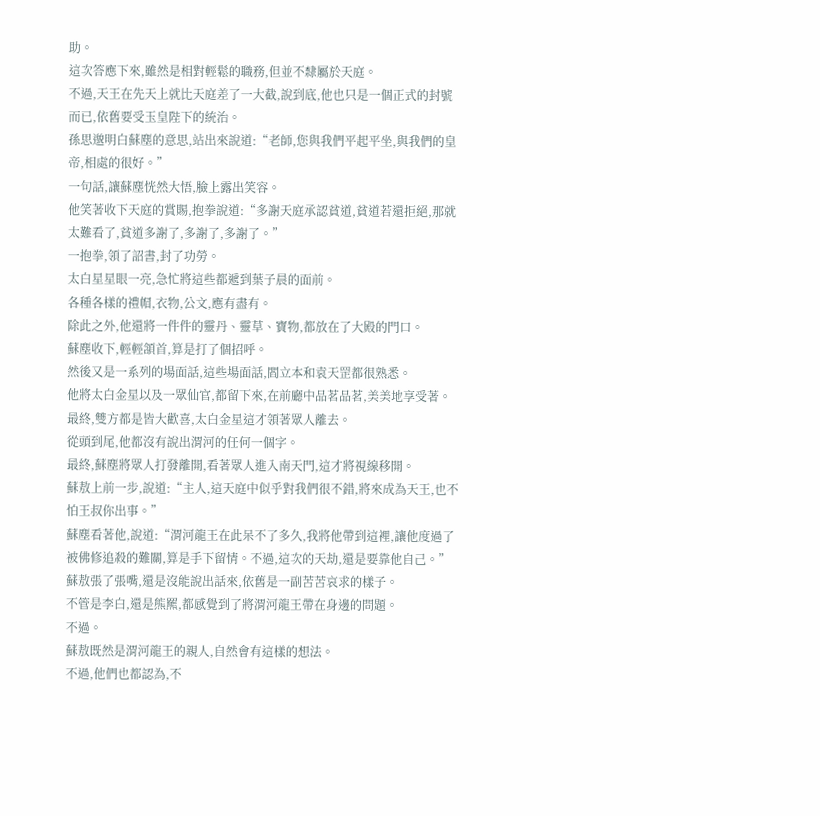助。
這次答應下來,雖然是相對輕鬆的職務,但並不隸屬於天庭。
不過,天王在先天上就比天庭差了一大截,說到底,他也只是一個正式的封號而已,依舊要受玉皇陛下的統治。
孫思邈明白蘇塵的意思,站出來說道:“老師,您與我們平起平坐,與我們的皇帝,相處的很好。”
一句話,讓蘇塵恍然大悟,臉上露出笑容。
他笑著收下天庭的賞賜,抱拳說道:“多謝天庭承認貧道,貧道若還拒絕,那就太難看了,貧道多謝了,多謝了,多謝了。”
一抱拳,領了詔書,封了功勞。
太白星星眼一亮,急忙將這些都遞到葉子晨的面前。
各種各樣的禮帽,衣物,公文,應有盡有。
除此之外,他還將一件件的靈丹、靈草、寶物,都放在了大殿的門口。
蘇塵收下,輕輕頷首,算是打了個招呼。
然後又是一系列的場面話,這些場面話,閻立本和袁天罡都很熟悉。
他將太白金星以及一眾仙官,都留下來,在前廳中品茗品茗,美美地享受著。
最終,雙方都是皆大歡喜,太白金星這才領著眾人離去。
從頭到尾,他都沒有說出渭河的任何一個字。
最終,蘇塵將眾人打發離開,看著眾人進入南天門,這才將視線移開。
蘇敖上前一步,說道:“主人,這天庭中似乎對我們很不錯,將來成為天王,也不怕王叔你出事。”
蘇塵看著他,說道:“渭河龍王在此呆不了多久,我將他帶到這裡,讓他度過了被佛修追殺的難關,算是手下留情。不過,這次的天劫,還是要靠他自己。”
蘇敖張了張嘴,還是沒能說出話來,依舊是一副苦苦哀求的樣子。
不管是李白,還是熊羆,都感覺到了將渭河龍王帶在身邊的問題。
不過。
蘇敖既然是渭河龍王的親人,自然會有這樣的想法。
不過,他們也都認為,不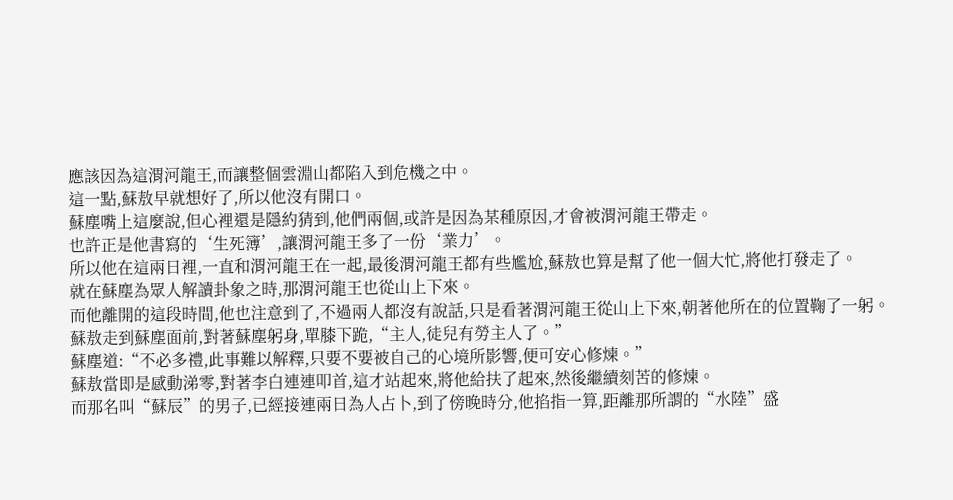應該因為這渭河龍王,而讓整個雲淵山都陷入到危機之中。
這一點,蘇敖早就想好了,所以他沒有開口。
蘇塵嘴上這麼說,但心裡還是隱約猜到,他們兩個,或許是因為某種原因,才會被渭河龍王帶走。
也許正是他書寫的‘生死簿’,讓渭河龍王多了一份‘業力’。
所以他在這兩日裡,一直和渭河龍王在一起,最後渭河龍王都有些尷尬,蘇敖也算是幫了他一個大忙,將他打發走了。
就在蘇塵為眾人解讀卦象之時,那渭河龍王也從山上下來。
而他離開的這段時間,他也注意到了,不過兩人都沒有說話,只是看著渭河龍王從山上下來,朝著他所在的位置鞠了一躬。
蘇敖走到蘇塵面前,對著蘇塵躬身,單膝下跪,“主人,徒兒有勞主人了。”
蘇塵道:“不必多禮,此事難以解釋,只要不要被自己的心境所影響,便可安心修煉。”
蘇敖當即是感動涕零,對著李白連連叩首,這才站起來,將他給扶了起來,然後繼續刻苦的修煉。
而那名叫“蘇辰”的男子,已經接連兩日為人占卜,到了傍晚時分,他掐指一算,距離那所謂的“水陸”盛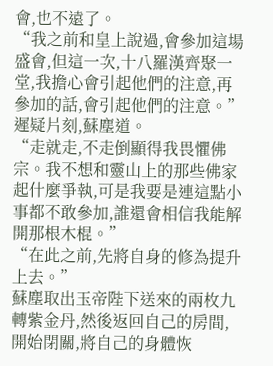會,也不遠了。
“我之前和皇上說過,會參加這場盛會,但這一次,十八羅漢齊聚一堂,我擔心會引起他們的注意,再參加的話,會引起他們的注意。”
遲疑片刻,蘇塵道。
“走就走,不走倒顯得我畏懼佛宗。我不想和靈山上的那些佛家起什麼爭執,可是我要是連這點小事都不敢參加,誰還會相信我能解開那根木棍。”
“在此之前,先將自身的修為提升上去。”
蘇塵取出玉帝陛下送來的兩枚九轉紫金丹,然後返回自己的房間,開始閉關,將自己的身體恢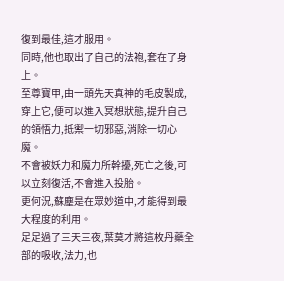復到最佳,這才服用。
同時,他也取出了自己的法袍,套在了身上。
至尊寶甲,由一頭先天真神的毛皮製成,穿上它,便可以進入冥想狀態,提升自己的領悟力,抵禦一切邪惡,消除一切心魔。
不會被妖力和魔力所幹擾,死亡之後,可以立刻復活,不會進入投胎。
更何況,蘇塵是在眾妙道中,才能得到最大程度的利用。
足足過了三天三夜,葉莫才將這枚丹藥全部的吸收,法力,也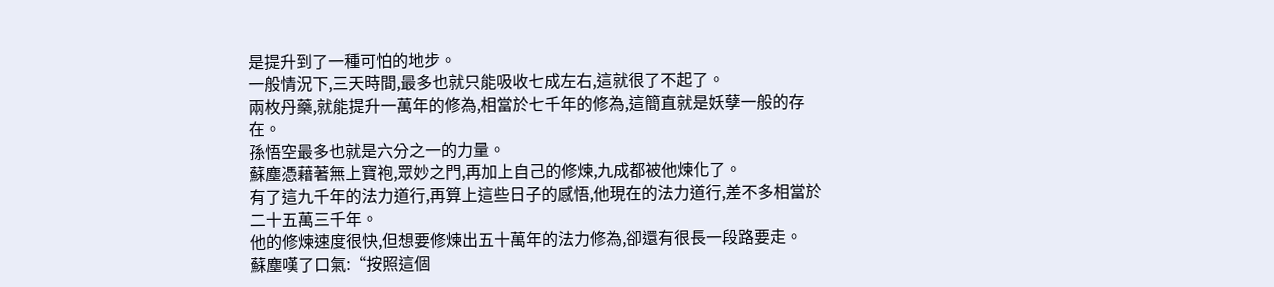是提升到了一種可怕的地步。
一般情況下,三天時間,最多也就只能吸收七成左右,這就很了不起了。
兩枚丹藥,就能提升一萬年的修為,相當於七千年的修為,這簡直就是妖孽一般的存在。
孫悟空最多也就是六分之一的力量。
蘇塵憑藉著無上寶袍,眾妙之門,再加上自己的修煉,九成都被他煉化了。
有了這九千年的法力道行,再算上這些日子的感悟,他現在的法力道行,差不多相當於二十五萬三千年。
他的修煉速度很快,但想要修煉出五十萬年的法力修為,卻還有很長一段路要走。
蘇塵嘆了口氣:“按照這個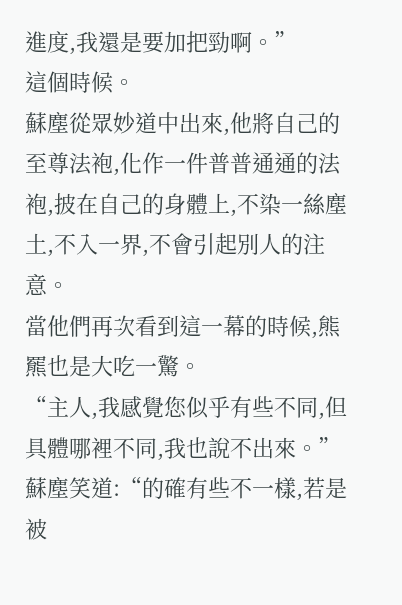進度,我還是要加把勁啊。”
這個時候。
蘇塵從眾妙道中出來,他將自己的至尊法袍,化作一件普普通通的法袍,披在自己的身體上,不染一絲塵土,不入一界,不會引起別人的注意。
當他們再次看到這一幕的時候,熊羆也是大吃一驚。
“主人,我感覺您似乎有些不同,但具體哪裡不同,我也說不出來。”
蘇塵笑道:“的確有些不一樣,若是被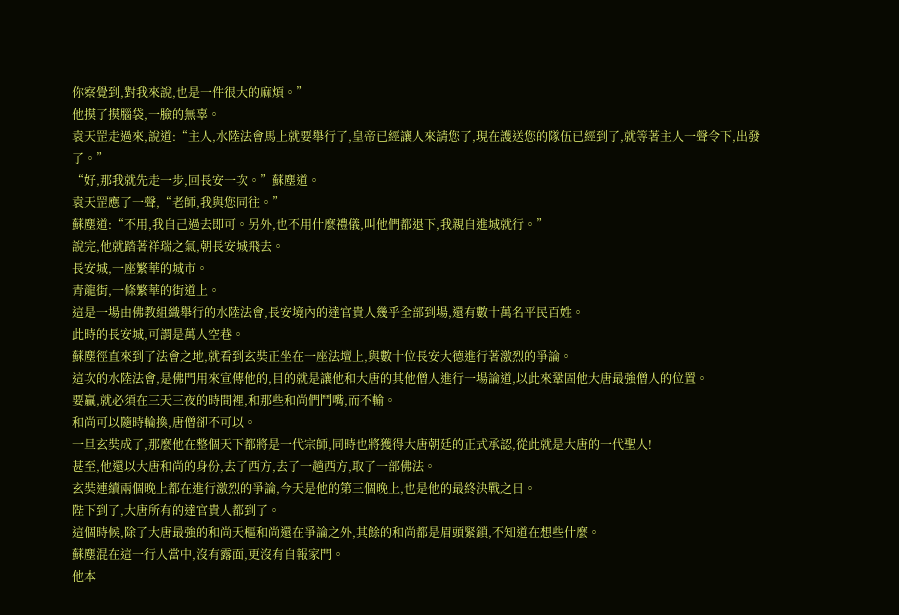你察覺到,對我來說,也是一件很大的麻煩。”
他摸了摸腦袋,一臉的無辜。
袁天罡走過來,說道:“主人,水陸法會馬上就要舉行了,皇帝已經讓人來請您了,現在護送您的隊伍已經到了,就等著主人一聲令下,出發了。”
“好,那我就先走一步,回長安一次。”蘇塵道。
袁天罡應了一聲,“老師,我與您同往。”
蘇塵道:“不用,我自己過去即可。另外,也不用什麼禮儀,叫他們都退下,我親自進城就行。”
說完,他就踏著祥瑞之氣,朝長安城飛去。
長安城,一座繁華的城市。
青龍街,一條繁華的街道上。
這是一場由佛教組織舉行的水陸法會,長安境內的達官貴人幾乎全部到場,還有數十萬名平民百姓。
此時的長安城,可謂是萬人空巷。
蘇塵徑直來到了法會之地,就看到玄奘正坐在一座法壇上,與數十位長安大德進行著激烈的爭論。
這次的水陸法會,是佛門用來宣傳他的,目的就是讓他和大唐的其他僧人進行一場論道,以此來鞏固他大唐最強僧人的位置。
要贏,就必須在三天三夜的時間裡,和那些和尚們鬥嘴,而不輸。
和尚可以隨時輪換,唐僧卻不可以。
一旦玄奘成了,那麼他在整個天下都將是一代宗師,同時也將獲得大唐朝廷的正式承認,從此就是大唐的一代聖人!
甚至,他還以大唐和尚的身份,去了西方,去了一趟西方,取了一部佛法。
玄奘連續兩個晚上都在進行激烈的爭論,今天是他的第三個晚上,也是他的最終決戰之日。
陛下到了,大唐所有的達官貴人都到了。
這個時候,除了大唐最強的和尚天樞和尚還在爭論之外,其餘的和尚都是眉頭緊鎖,不知道在想些什麼。
蘇塵混在這一行人當中,沒有露面,更沒有自報家門。
他本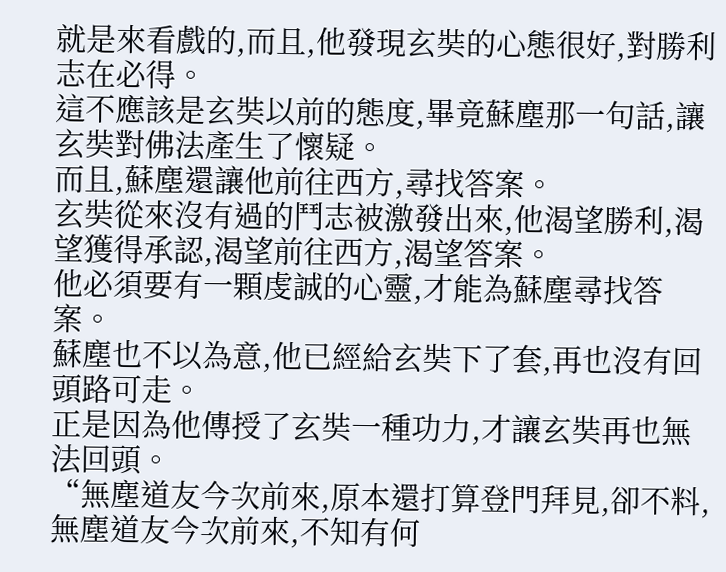就是來看戲的,而且,他發現玄奘的心態很好,對勝利志在必得。
這不應該是玄奘以前的態度,畢竟蘇塵那一句話,讓玄奘對佛法產生了懷疑。
而且,蘇塵還讓他前往西方,尋找答案。
玄奘從來沒有過的鬥志被激發出來,他渴望勝利,渴望獲得承認,渴望前往西方,渴望答案。
他必須要有一顆虔誠的心靈,才能為蘇塵尋找答案。
蘇塵也不以為意,他已經給玄奘下了套,再也沒有回頭路可走。
正是因為他傳授了玄奘一種功力,才讓玄奘再也無法回頭。
“無塵道友今次前來,原本還打算登門拜見,卻不料,無塵道友今次前來,不知有何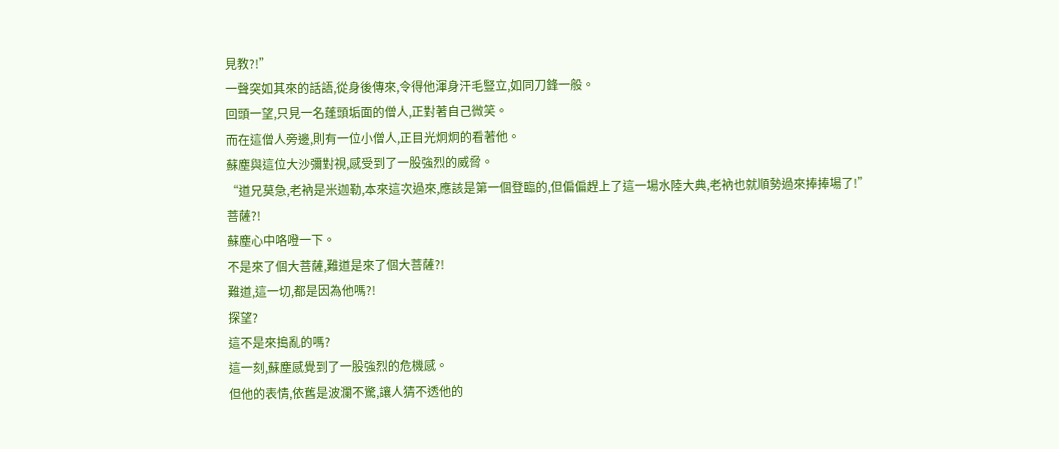見教?!”
一聲突如其來的話語,從身後傳來,令得他渾身汗毛豎立,如同刀鋒一般。
回頭一望,只見一名蓬頭垢面的僧人,正對著自己微笑。
而在這僧人旁邊,則有一位小僧人,正目光炯炯的看著他。
蘇塵與這位大沙彌對視,感受到了一股強烈的威脅。
“道兄莫急,老衲是米迦勒,本來這次過來,應該是第一個登臨的,但偏偏趕上了這一場水陸大典,老衲也就順勢過來捧捧場了!”
菩薩?!
蘇塵心中咯噔一下。
不是來了個大菩薩,難道是來了個大菩薩?!
難道,這一切,都是因為他嗎?!
探望?
這不是來搗亂的嗎?
這一刻,蘇塵感覺到了一股強烈的危機感。
但他的表情,依舊是波瀾不驚,讓人猜不透他的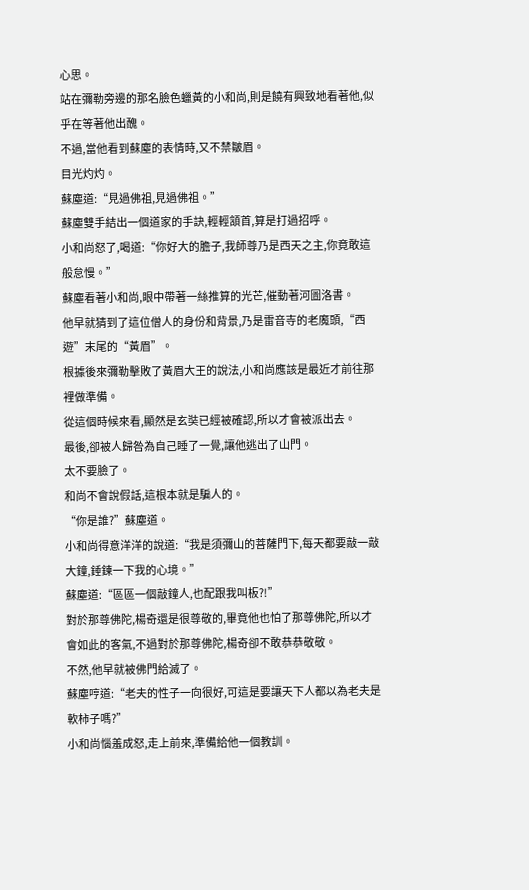心思。
站在彌勒旁邊的那名臉色蠟黃的小和尚,則是饒有興致地看著他,似乎在等著他出醜。
不過,當他看到蘇塵的表情時,又不禁皺眉。
目光灼灼。
蘇塵道:“見過佛祖,見過佛祖。”
蘇塵雙手結出一個道家的手訣,輕輕頷首,算是打過招呼。
小和尚怒了,喝道:“你好大的膽子,我師尊乃是西天之主,你竟敢這般怠慢。”
蘇塵看著小和尚,眼中帶著一絲推算的光芒,催動著河圖洛書。
他早就猜到了這位僧人的身份和背景,乃是雷音寺的老魔頭,“西遊”末尾的“黃眉”。
根據後來彌勒擊敗了黃眉大王的說法,小和尚應該是最近才前往那裡做準備。
從這個時候來看,顯然是玄奘已經被確認,所以才會被派出去。
最後,卻被人歸咎為自己睡了一覺,讓他逃出了山門。
太不要臉了。
和尚不會說假話,這根本就是騙人的。
“你是誰?”蘇塵道。
小和尚得意洋洋的說道:“我是須彌山的菩薩門下,每天都要敲一敲大鐘,錘鍊一下我的心境。”
蘇塵道:“區區一個敲鐘人,也配跟我叫板?!”
對於那尊佛陀,楊奇還是很尊敬的,畢竟他也怕了那尊佛陀,所以才會如此的客氣,不過對於那尊佛陀,楊奇卻不敢恭恭敬敬。
不然,他早就被佛門給滅了。
蘇塵哼道:“老夫的性子一向很好,可這是要讓天下人都以為老夫是軟柿子嗎?”
小和尚惱羞成怒,走上前來,準備給他一個教訓。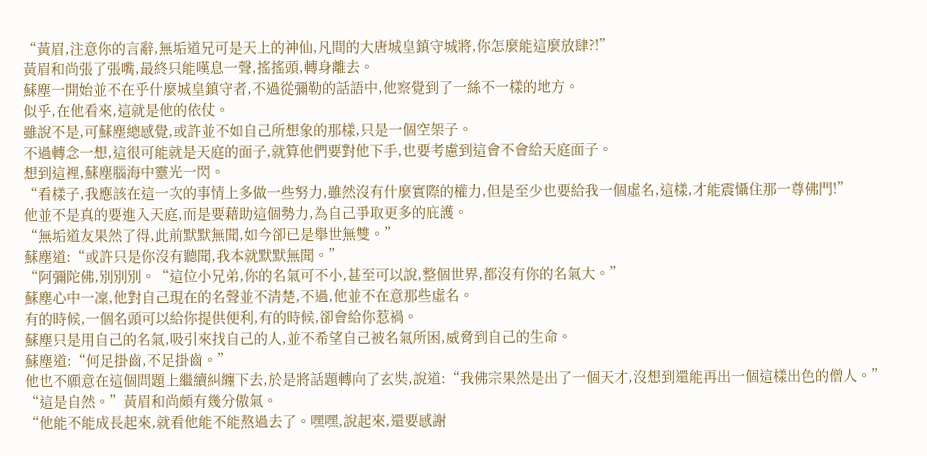“黃眉,注意你的言辭,無垢道兄可是天上的神仙,凡間的大唐城皇鎮守城將,你怎麼能這麼放肆?!”
黃眉和尚張了張嘴,最終只能嘆息一聲,搖搖頭,轉身離去。
蘇塵一開始並不在乎什麼城皇鎮守者,不過從彌勒的話語中,他察覺到了一絲不一樣的地方。
似乎,在他看來,這就是他的依仗。
雖說不是,可蘇塵總感覺,或許並不如自己所想象的那樣,只是一個空架子。
不過轉念一想,這很可能就是天庭的面子,就算他們要對他下手,也要考慮到這會不會給天庭面子。
想到這裡,蘇塵腦海中靈光一閃。
“看樣子,我應該在這一次的事情上多做一些努力,雖然沒有什麼實際的權力,但是至少也要給我一個虛名,這樣,才能震懾住那一尊佛門!”
他並不是真的要進入天庭,而是要藉助這個勢力,為自己爭取更多的庇護。
“無垢道友果然了得,此前默默無聞,如今卻已是舉世無雙。”
蘇塵道:“或許只是你沒有聽聞,我本就默默無聞。”
“阿彌陀佛,別別別。“這位小兄弟,你的名氣可不小,甚至可以說,整個世界,都沒有你的名氣大。”
蘇塵心中一凜,他對自己現在的名聲並不清楚,不過,他並不在意那些虛名。
有的時候,一個名頭可以給你提供便利,有的時候,卻會給你惹禍。
蘇塵只是用自己的名氣,吸引來找自己的人,並不希望自己被名氣所困,威脅到自己的生命。
蘇塵道:“何足掛齒,不足掛齒。”
他也不願意在這個問題上繼續糾纏下去,於是將話題轉向了玄奘,說道:“我佛宗果然是出了一個天才,沒想到還能再出一個這樣出色的僧人。”
“這是自然。”黃眉和尚頗有幾分傲氣。
“他能不能成長起來,就看他能不能熬過去了。嘿嘿,說起來,還要感謝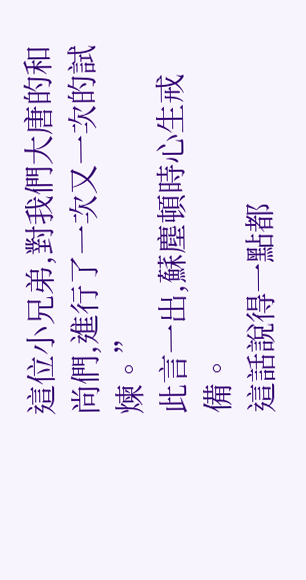這位小兄弟,對我們大唐的和尚們,進行了一次又一次的試煉。”
此言一出,蘇塵頓時心生戒備。
這話說得一點都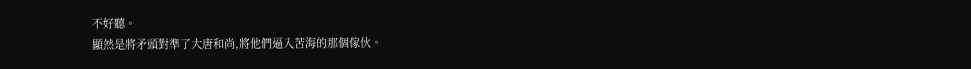不好聽。
顯然是將矛頭對準了大唐和尚,將他們逼入苦海的那個傢伙。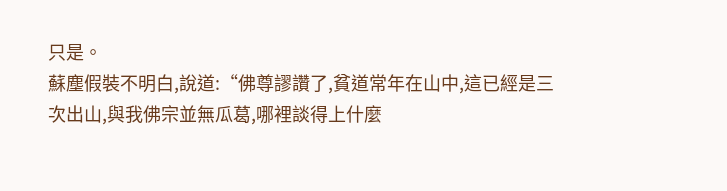只是。
蘇塵假裝不明白,說道:“佛尊謬讚了,貧道常年在山中,這已經是三次出山,與我佛宗並無瓜葛,哪裡談得上什麼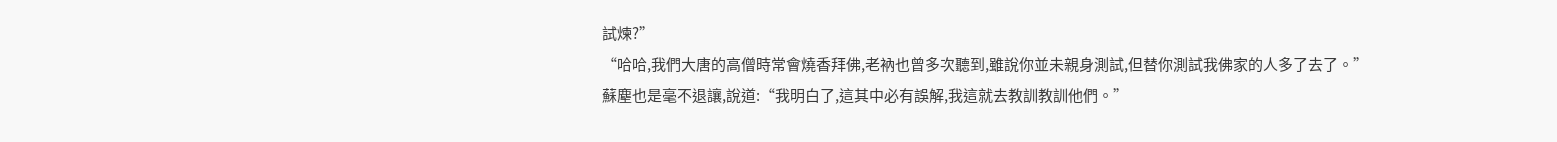試煉?”
“哈哈,我們大唐的高僧時常會燒香拜佛,老衲也曾多次聽到,雖說你並未親身測試,但替你測試我佛家的人多了去了。”
蘇塵也是毫不退讓,說道:“我明白了,這其中必有誤解,我這就去教訓教訓他們。”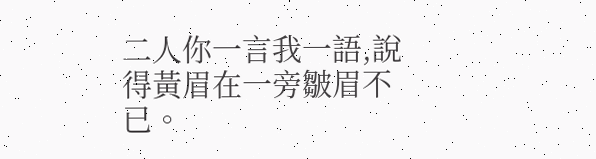二人你一言我一語,說得黃眉在一旁皺眉不已。